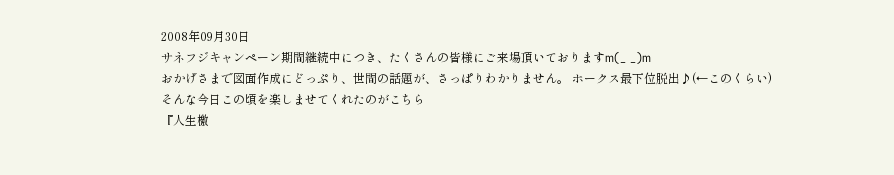2008年09月30日
サネフジキャンペーン期間継続中につき、たくさんの皆様にご来場頂いておりますm(_ _)m
おかげさまで図面作成にどっぷり、世間の話題が、さっぱりわかりません。 ホークス最下位脱出♪(←このくらい)
そんな今日この頃を楽しませてくれたのがこちら
『人生檄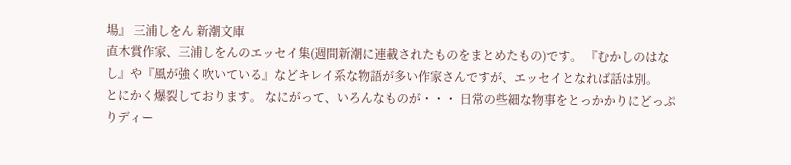場』 三浦しをん 新潮文庫
直木賞作家、三浦しをんのエッセイ集(週間新潮に連載されたものをまとめたもの)です。 『むかしのはなし』や『風が強く吹いている』などキレイ系な物語が多い作家さんですが、エッセイとなれば話は別。
とにかく爆裂しております。 なにがって、いろんなものが・・・ 日常の些細な物事をとっかかりにどっぷりディー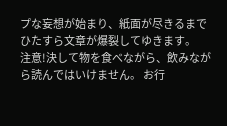プな妄想が始まり、紙面が尽きるまでひたすら文章が爆裂してゆきます。
注意!決して物を食べながら、飲みながら読んではいけません。 お行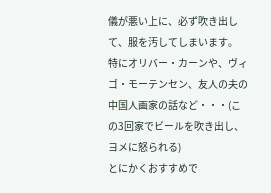儀が悪い上に、必ず吹き出して、服を汚してしまいます。 特にオリバー・カーンや、ヴィゴ・モーテンセン、友人の夫の中国人画家の話など・・・(この3回家でビールを吹き出し、ヨメに怒られる)
とにかくおすすめで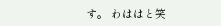す。 わははと笑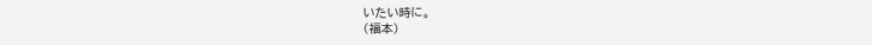いたい時に。
(福本)